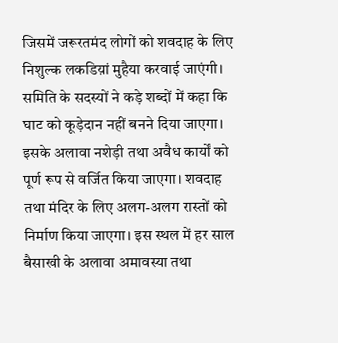जिसमें जरूरतमंद लोगों को शवदाह के लिए निशुल्क लकडिय़ां मुहैया करवाई जाएंगी। समिति के सदस्यों ने कड़े शब्दों में कहा कि घाट को कूड़ेदान नहीं बनने दिया जाएगा। इसके अलावा नशेड़ी तथा अवैध कार्यों को पूर्ण रूप से वर्जित किया जाएगा। शवदाह तथा मंदिर के लिए अलग-अलग रास्तों को निर्माण किया जाएगा। इस स्थल में हर साल बैसाखी के अलावा अमावस्या तथा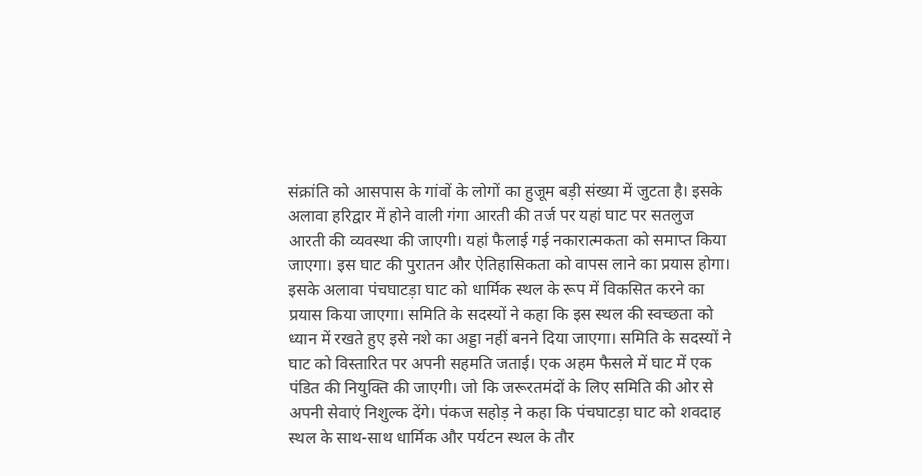संक्रांति को आसपास के गांवों के लोगों का हुजूम बड़ी संख्या में जुटता है। इसके अलावा हरिद्वार में होने वाली गंगा आरती की तर्ज पर यहां घाट पर सतलुज आरती की व्यवस्था की जाएगी। यहां फैलाई गई नकारात्मकता को समाप्त किया जाएगा। इस घाट की पुरातन और ऐतिहासिकता को वापस लाने का प्रयास होगा। इसके अलावा पंचघाटड़ा घाट को धार्मिक स्थल के रूप में विकसित करने का प्रयास किया जाएगा। समिति के सदस्यों ने कहा कि इस स्थल की स्वच्छता को ध्यान में रखते हुए इसे नशे का अड्डा नहीं बनने दिया जाएगा। समिति के सदस्यों ने घाट को विस्तारित पर अपनी सहमति जताई। एक अहम फैसले में घाट में एक पंडित की नियुक्ति की जाएगी। जो कि जरूरतमंदों के लिए समिति की ओर से अपनी सेवाएं निशुल्क देंगे। पंकज सहोड़ ने कहा कि पंचघाटड़ा घाट को शवदाह स्थल के साथ-साथ धार्मिक और पर्यटन स्थल के तौर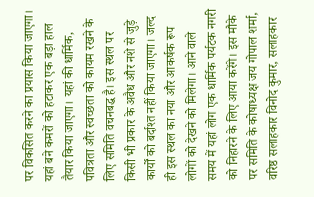पर विकसित करने का प्रयास किया जाएगा।
यहां बने कमरों को हटाकर एक बड़ा हाल तैयार किया जाएगा। यहां की धार्मिक, पवित्रता और स्वच्छता को कायम रखने के लिए समिति वचनबद्ध है। इस स्थल पर किसी भी प्रकार के अवैध और नशे से जुड़े कार्यों को बर्दाश्त नहीं किया जाएगा। जल्द ही इस स्थल का नया और आकर्षक रूप लोगों को देखने को मिलेगा। आने वाले समय में यहां लोग एक धार्मिक पर्यटक नगरी को निहारने के लिए आया करेंगे। इस मौके पर समिति के कोषाध्यक्ष जय गोपाल शर्मा, वरिष्ठ सलाहकार विनोद कुमार, सलाहकार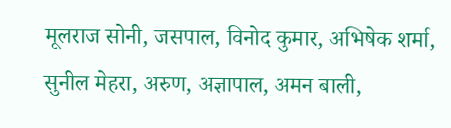मूलराज सोनी, जसपाल, विनोद कुमार, अभिषेक शर्मा, सुनील मेहरा, अरुण, अज्ञापाल, अमन बाली,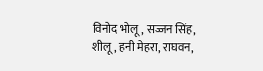विनोद भोलू, सज्जन सिंह, शीलू, हनी मेहरा, राघवन,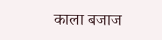काला बजाज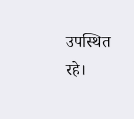उपस्थित रहे।